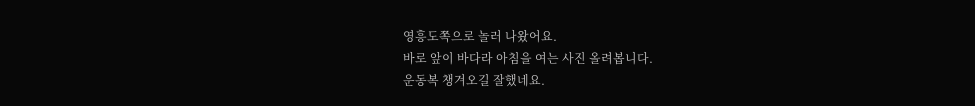영흥도쪽으로 놀러 나왔어요.
바로 앞이 바다라 아침을 여는 사진 올려봅니다.
운동복 챙겨오길 잘했네요.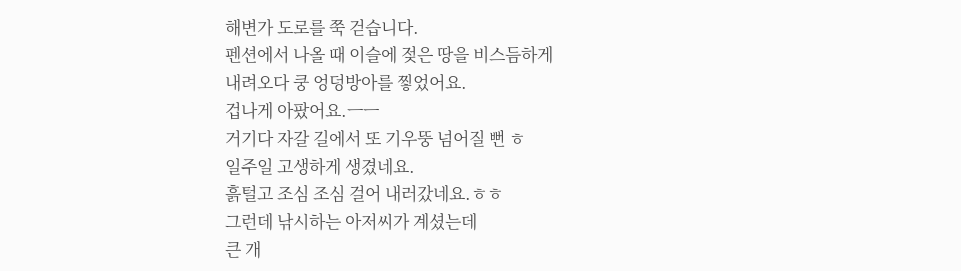해변가 도로를 쭉 걷습니다.
펜션에서 나올 때 이슬에 젖은 땅을 비스듬하게
내려오다 쿵 엉덩방아를 찧었어요.
겁나게 아팠어요.ㅡㅡ
거기다 자갈 길에서 또 기우뚱 넘어질 뻔 ㅎ
일주일 고생하게 생겼네요.
흙털고 조심 조심 걸어 내러갔네요.ㅎㅎ
그런데 낚시하는 아저씨가 계셨는데
큰 개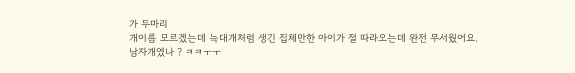가 두마리
개이름 모르겠는데 늑대개처럼 생긴 집체만한 아이가 절 따라오는데 완전 무서웠어요.
남자개였나 ? ㅋㅋㅜㅜ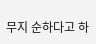무지 순하다고 하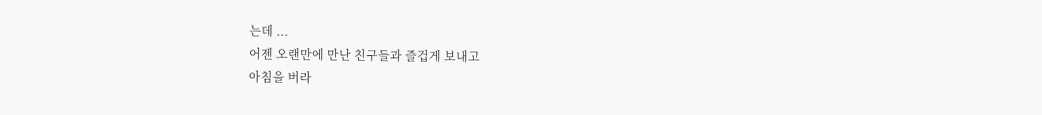는데 ...
어젠 오랜만에 만난 친구들과 즐겁게 보내고
아침을 버라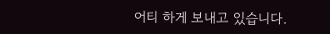어티 하게 보내고 있습니다.